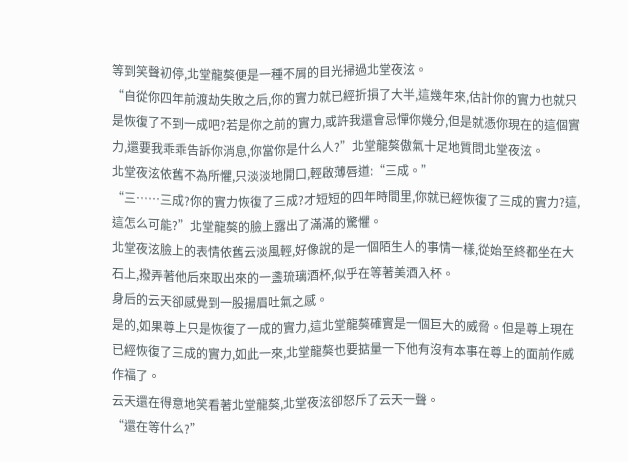等到笑聲初停,北堂龍獒便是一種不屑的目光掃過北堂夜泫。
“自從你四年前渡劫失敗之后,你的實力就已經折損了大半,這幾年來,估計你的實力也就只是恢復了不到一成吧?若是你之前的實力,或許我還會忌憚你幾分,但是就憑你現在的這個實力,還要我乖乖告訴你消息,你當你是什么人?”北堂龍獒傲氣十足地質問北堂夜泫。
北堂夜泫依舊不為所懼,只淡淡地開口,輕啟薄唇道:“三成。”
“三……三成?你的實力恢復了三成?才短短的四年時間里,你就已經恢復了三成的實力?這,這怎么可能?”北堂龍獒的臉上露出了滿滿的驚懼。
北堂夜泫臉上的表情依舊云淡風輕,好像說的是一個陌生人的事情一樣,從始至終都坐在大石上,撥弄著他后來取出來的一盞琉璃酒杯,似乎在等著美酒入杯。
身后的云天卻感覺到一股揚眉吐氣之感。
是的,如果尊上只是恢復了一成的實力,這北堂龍獒確實是一個巨大的威脅。但是尊上現在已經恢復了三成的實力,如此一來,北堂龍獒也要掂量一下他有沒有本事在尊上的面前作威作福了。
云天還在得意地笑看著北堂龍獒,北堂夜泫卻怒斥了云天一聲。
“還在等什么?”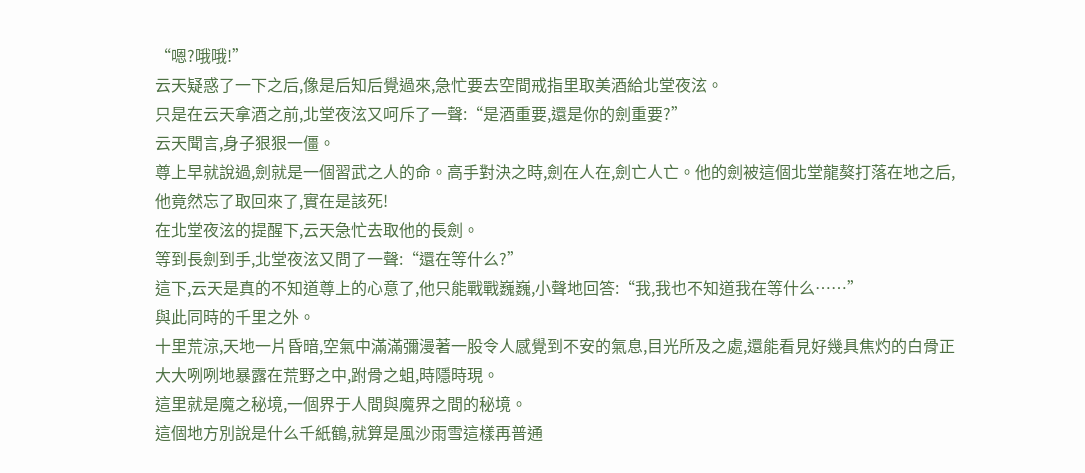“嗯?哦哦!”
云天疑惑了一下之后,像是后知后覺過來,急忙要去空間戒指里取美酒給北堂夜泫。
只是在云天拿酒之前,北堂夜泫又呵斥了一聲:“是酒重要,還是你的劍重要?”
云天聞言,身子狠狠一僵。
尊上早就說過,劍就是一個習武之人的命。高手對決之時,劍在人在,劍亡人亡。他的劍被這個北堂龍獒打落在地之后,他竟然忘了取回來了,實在是該死!
在北堂夜泫的提醒下,云天急忙去取他的長劍。
等到長劍到手,北堂夜泫又問了一聲:“還在等什么?”
這下,云天是真的不知道尊上的心意了,他只能戰戰巍巍,小聲地回答:“我,我也不知道我在等什么……”
與此同時的千里之外。
十里荒涼,天地一片昏暗,空氣中滿滿彌漫著一股令人感覺到不安的氣息,目光所及之處,還能看見好幾具焦灼的白骨正大大咧咧地暴露在荒野之中,跗骨之蛆,時隱時現。
這里就是魔之秘境,一個界于人間與魔界之間的秘境。
這個地方別說是什么千紙鶴,就算是風沙雨雪這樣再普通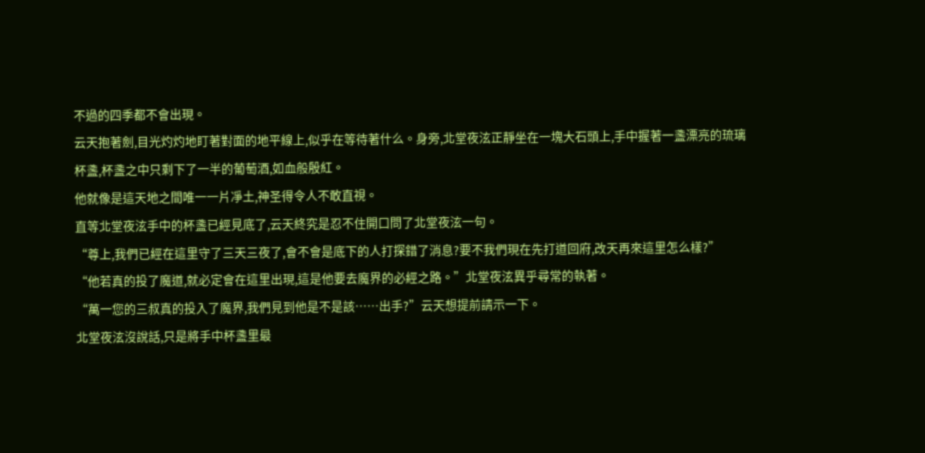不過的四季都不會出現。
云天抱著劍,目光灼灼地盯著對面的地平線上,似乎在等待著什么。身旁,北堂夜泫正靜坐在一塊大石頭上,手中握著一盞漂亮的琉璃杯盞,杯盞之中只剩下了一半的葡萄酒,如血般殷紅。
他就像是這天地之間唯一一片凈土,神圣得令人不敢直視。
直等北堂夜泫手中的杯盞已經見底了,云天終究是忍不住開口問了北堂夜泫一句。
“尊上,我們已經在這里守了三天三夜了,會不會是底下的人打探錯了消息?要不我們現在先打道回府,改天再來這里怎么樣?”
“他若真的投了魔道,就必定會在這里出現,這是他要去魔界的必經之路。”北堂夜泫異乎尋常的執著。
“萬一您的三叔真的投入了魔界,我們見到他是不是該……出手?”云天想提前請示一下。
北堂夜泫沒說話,只是將手中杯盞里最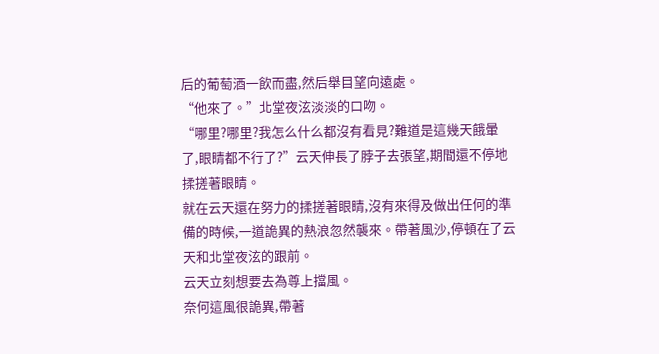后的葡萄酒一飲而盡,然后舉目望向遠處。
“他來了。”北堂夜泫淡淡的口吻。
“哪里?哪里?我怎么什么都沒有看見?難道是這幾天餓暈了,眼睛都不行了?”云天伸長了脖子去張望,期間還不停地揉搓著眼睛。
就在云天還在努力的揉搓著眼睛,沒有來得及做出任何的準備的時候,一道詭異的熱浪忽然襲來。帶著風沙,停頓在了云天和北堂夜泫的跟前。
云天立刻想要去為尊上擋風。
奈何這風很詭異,帶著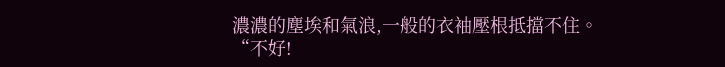濃濃的塵埃和氣浪,一般的衣袖壓根抵擋不住。
“不好!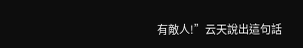有敵人!”云天說出這句話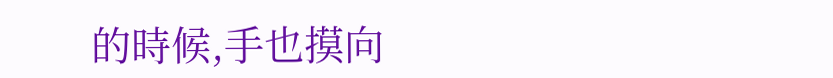的時候,手也摸向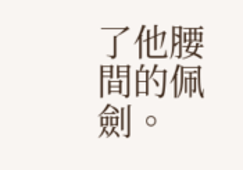了他腰間的佩劍。